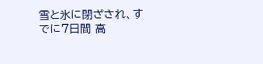雪と氷に閉ざされ、すでに7日間 高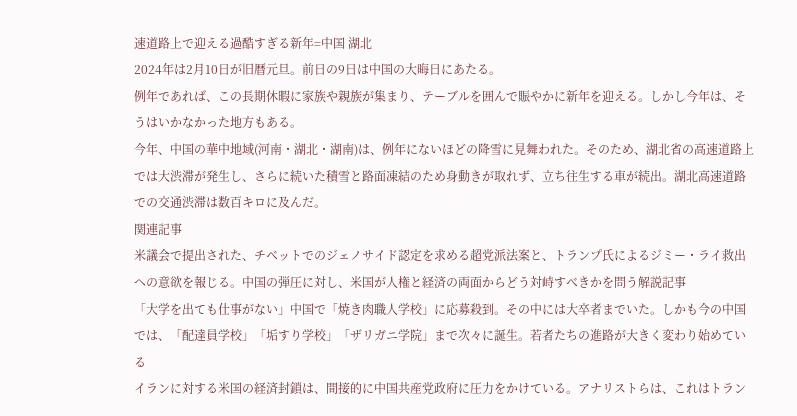速道路上で迎える過酷すぎる新年=中国 湖北
2024年は2月10日が旧暦元旦。前日の9日は中国の大晦日にあたる。
例年であれば、この長期休暇に家族や親族が集まり、テーブルを囲んで賑やかに新年を迎える。しかし今年は、そうはいかなかった地方もある。
今年、中国の華中地域(河南・湖北・湖南)は、例年にないほどの降雪に見舞われた。そのため、湖北省の高速道路上では大渋滞が発生し、さらに続いた積雪と路面凍結のため身動きが取れず、立ち往生する車が続出。湖北高速道路での交通渋滞は数百キロに及んだ。
関連記事
米議会で提出された、チベットでのジェノサイド認定を求める超党派法案と、トランプ氏によるジミー・ライ救出への意欲を報じる。中国の弾圧に対し、米国が人権と経済の両面からどう対峙すべきかを問う解説記事
「大学を出ても仕事がない」中国で「焼き肉職人学校」に応募殺到。その中には大卒者までいた。しかも今の中国では、「配達員学校」「垢すり学校」「ザリガニ学院」まで次々に誕生。若者たちの進路が大きく変わり始めている
イランに対する米国の経済封鎖は、間接的に中国共産党政府に圧力をかけている。アナリストらは、これはトラン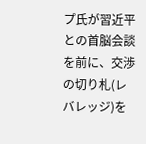プ氏が習近平との首脳会談を前に、交渉の切り札(レバレッジ)を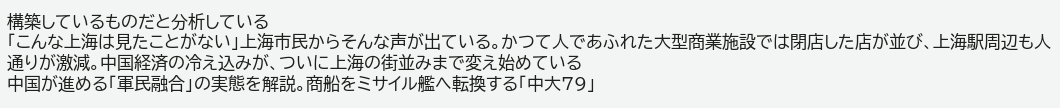構築しているものだと分析している
「こんな上海は見たことがない」上海市民からそんな声が出ている。かつて人であふれた大型商業施設では閉店した店が並び、上海駅周辺も人通りが激減。中国経済の冷え込みが、ついに上海の街並みまで変え始めている
中国が進める「軍民融合」の実態を解説。商船をミサイル艦へ転換する「中大79」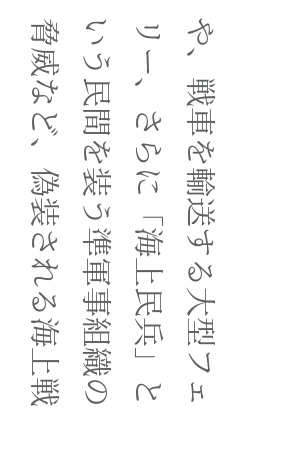や、戦車を輸送する大型フェリー、さらに「海上民兵」という民間を装う準軍事組織の脅威など、偽装される海上戦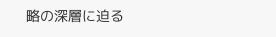略の深層に迫る